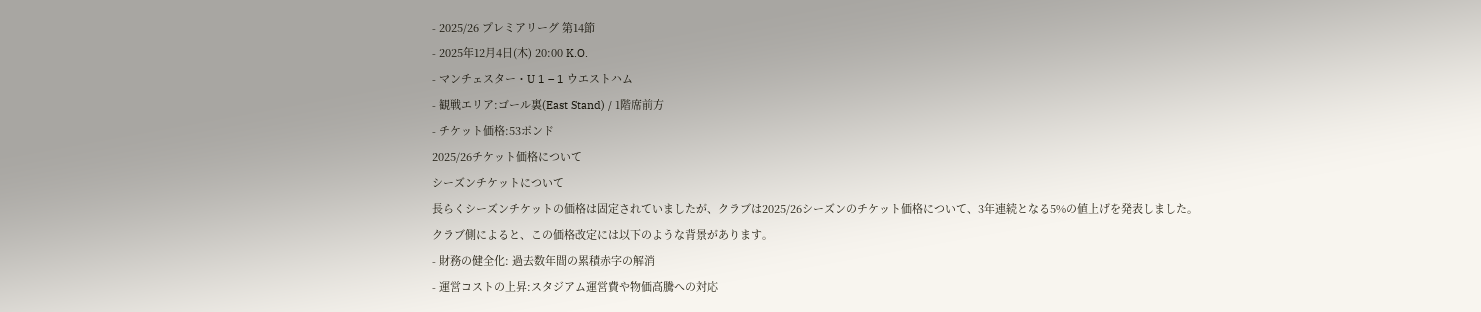- 2025/26 プレミアリーグ 第14節
- 2025年12月4日(木) 20:00 K.O.
- マンチェスター・U 1 – 1 ウエストハム
- 観戦エリア:ゴール裏(East Stand) / 1階席前方
- チケット価格:53ポンド
2025/26チケット価格について
シーズンチケットについて
長らくシーズンチケットの価格は固定されていましたが、クラブは2025/26シーズンのチケット価格について、3年連続となる5%の値上げを発表しました。
クラブ側によると、この価格改定には以下のような背景があります。
- 財務の健全化: 過去数年間の累積赤字の解消
- 運営コストの上昇:スタジアム運営費や物価高騰への対応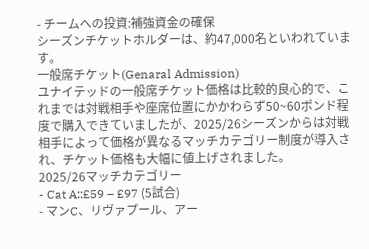- チームへの投資:補強資金の確保
シーズンチケットホルダーは、約47,000名といわれています。
一般席チケット(Genaral Admission)
ユナイテッドの一般席チケット価格は比較的良心的で、これまでは対戦相手や座席位置にかかわらず50~60ポンド程度で購入できていましたが、2025/26シーズンからは対戦相手によって価格が異なるマッチカテゴリー制度が導入され、チケット価格も大幅に値上げされました。
2025/26マッチカテゴリー
- Cat A::£59 – £97 (5試合)
- マンC、リヴァプール、アー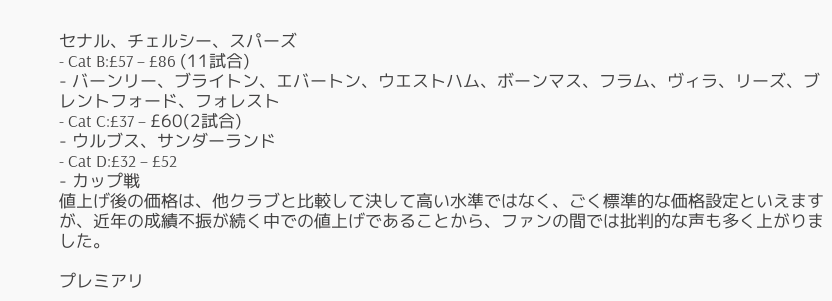セナル、チェルシー、スパーズ
- Cat B:£57 – £86 (11試合)
- バーンリー、ブライトン、エバートン、ウエストハム、ボーンマス、フラム、ヴィラ、リーズ、ブレントフォード、フォレスト
- Cat C:£37 – £60(2試合)
- ウルブス、サンダーランド
- Cat D:£32 – £52
- カップ戦
値上げ後の価格は、他クラブと比較して決して高い水準ではなく、ごく標準的な価格設定といえますが、近年の成績不振が続く中での値上げであることから、ファンの間では批判的な声も多く上がりました。

プレミアリ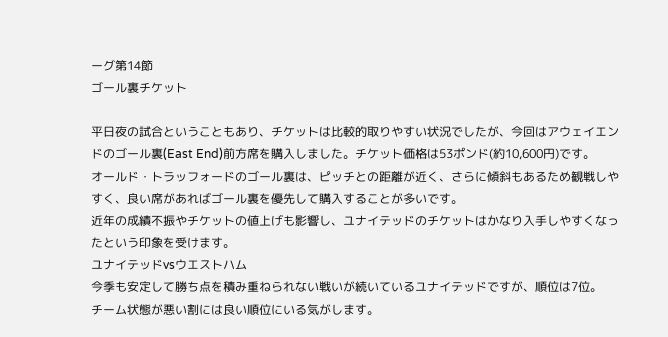ーグ第14節
ゴール裏チケット

平日夜の試合ということもあり、チケットは比較的取りやすい状況でしたが、今回はアウェイエンドのゴール裏(East End)前方席を購入しました。チケット価格は53ポンド(約10,600円)です。
オールド・トラッフォードのゴール裏は、ピッチとの距離が近く、さらに傾斜もあるため観戦しやすく、良い席があればゴール裏を優先して購入することが多いです。
近年の成績不振やチケットの値上げも影響し、ユナイテッドのチケットはかなり入手しやすくなったという印象を受けます。
ユナイテッドvsウエストハム
今季も安定して勝ち点を積み重ねられない戦いが続いているユナイテッドですが、順位は7位。
チーム状態が悪い割には良い順位にいる気がします。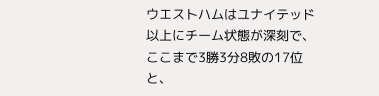ウエストハムはユナイテッド以上にチーム状態が深刻で、ここまで3勝3分8敗の17位と、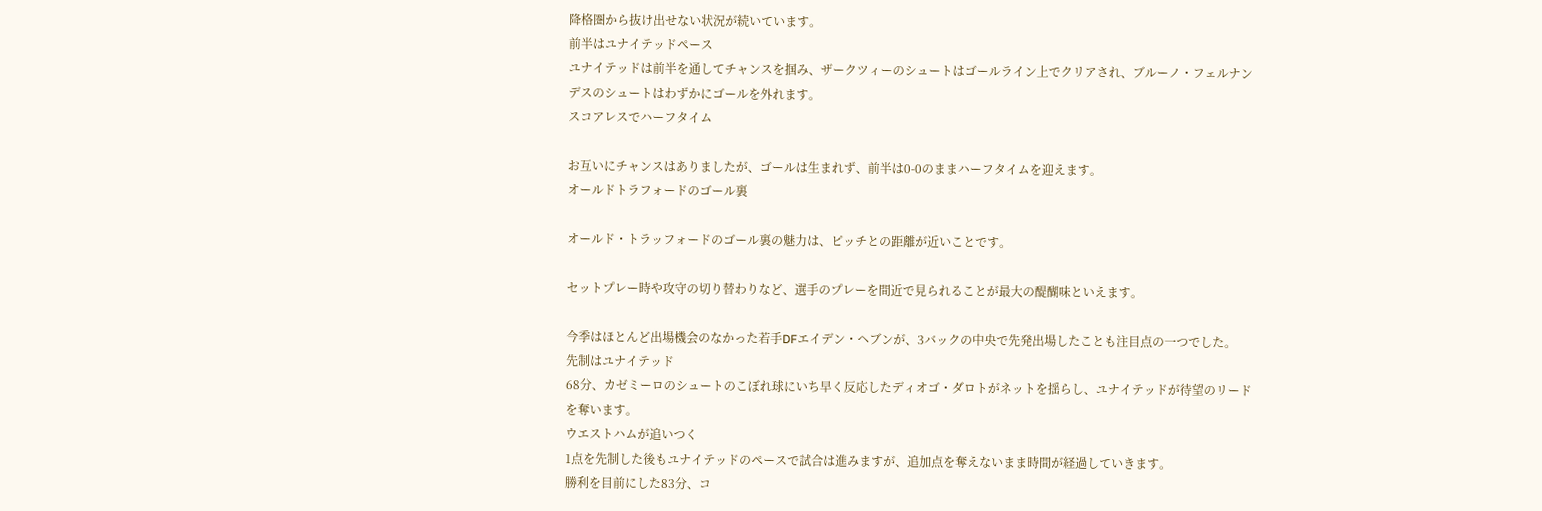降格圏から抜け出せない状況が続いています。
前半はユナイテッドペース
ユナイテッドは前半を通してチャンスを掴み、ザークツィーのシュートはゴールライン上でクリアされ、ブルーノ・フェルナンデスのシュートはわずかにゴールを外れます。
スコアレスでハーフタイム

お互いにチャンスはありましたが、ゴールは生まれず、前半は0-0のままハーフタイムを迎えます。
オールドトラフォードのゴール裏

オールド・トラッフォードのゴール裏の魅力は、ピッチとの距離が近いことです。

セットプレー時や攻守の切り替わりなど、選手のプレーを間近で見られることが最大の醍醐味といえます。

今季はほとんど出場機会のなかった若手DFエイデン・ヘブンが、3バックの中央で先発出場したことも注目点の一つでした。
先制はユナイテッド
68分、カゼミーロのシュートのこぼれ球にいち早く反応したディオゴ・ダロトがネットを揺らし、ユナイテッドが待望のリードを奪います。
ウエストハムが追いつく
1点を先制した後もユナイテッドのペースで試合は進みますが、追加点を奪えないまま時間が経過していきます。
勝利を目前にした83分、コ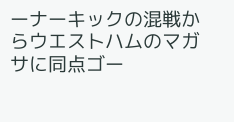ーナーキックの混戦からウエストハムのマガサに同点ゴー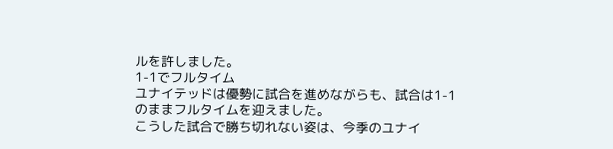ルを許しました。
1-1でフルタイム
ユナイテッドは優勢に試合を進めながらも、試合は1-1のままフルタイムを迎えました。
こうした試合で勝ち切れない姿は、今季のユナイ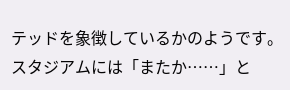テッドを象徴しているかのようです。
スタジアムには「またか……」と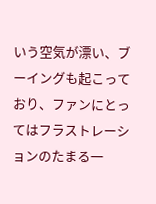いう空気が漂い、ブーイングも起こっており、ファンにとってはフラストレーションのたまる一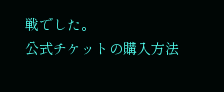戦でした。
公式チケットの購入方法